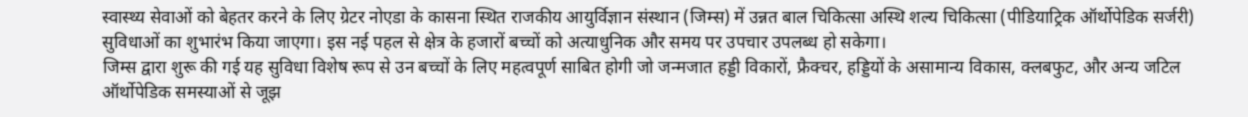स्वास्थ्य सेवाओं को बेहतर करने के लिए ग्रेटर नोएडा के कासना स्थित राजकीय आयुर्विज्ञान संस्थान (जिम्स) में उन्नत बाल चिकित्सा अस्थि शल्य चिकित्सा (पीडियाट्रिक ऑर्थोपेडिक सर्जरी) सुविधाओं का शुभारंभ किया जाएगा। इस नई पहल से क्षेत्र के हजारों बच्चों को अत्याधुनिक और समय पर उपचार उपलब्ध हो सकेगा।
जिम्स द्वारा शुरू की गई यह सुविधा विशेष रूप से उन बच्चों के लिए महत्वपूर्ण साबित होगी जो जन्मजात हड्डी विकारों, फ्रैक्चर, हड्डियों के असामान्य विकास, क्लबफुट, और अन्य जटिल ऑर्थोपेडिक समस्याओं से जूझ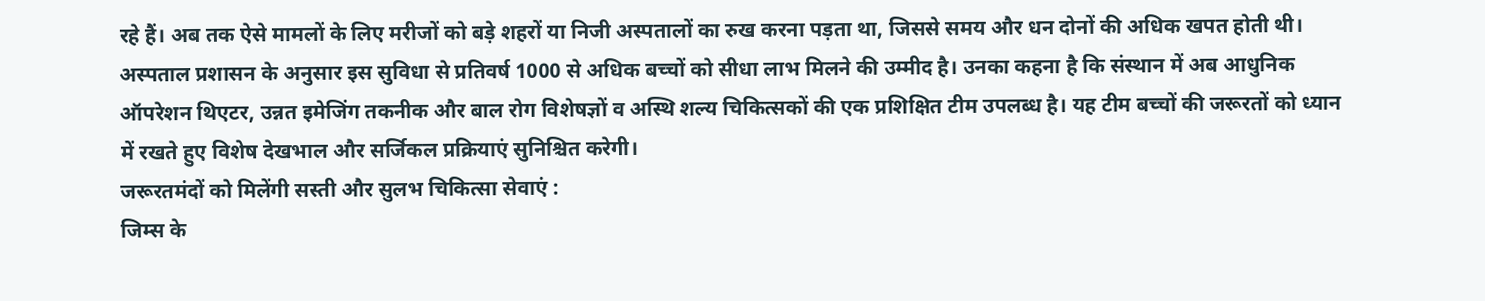रहे हैं। अब तक ऐसे मामलों के लिए मरीजों को बड़े शहरों या निजी अस्पतालों का रुख करना पड़ता था, जिससे समय और धन दोनों की अधिक खपत होती थी। अस्पताल प्रशासन के अनुसार इस सुविधा से प्रतिवर्ष 1000 से अधिक बच्चों को सीधा लाभ मिलने की उम्मीद है। उनका कहना है कि संस्थान में अब आधुनिक ऑपरेशन थिएटर, उन्नत इमेजिंग तकनीक और बाल रोग विशेषज्ञों व अस्थि शल्य चिकित्सकों की एक प्रशिक्षित टीम उपलब्ध है। यह टीम बच्चों की जरूरतों को ध्यान में रखते हुए विशेष देखभाल और सर्जिकल प्रक्रियाएं सुनिश्चित करेगी।
जरूरतमंदों को मिलेंगी सस्ती और सुलभ चिकित्सा सेवाएं :
जिम्स के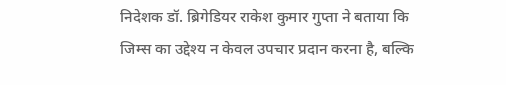निदेशक डॉ. ब्रिगेडियर राकेश कुमार गुप्ता ने बताया कि जिम्स का उद्देश्य न केवल उपचार प्रदान करना है, बल्कि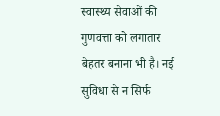स्वास्थ्य सेवाओं की गुणवत्ता को लगातार बेहतर बनाना भी है। नई सुविधा से न सिर्फ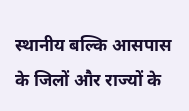स्थानीय बल्कि आसपास के जिलों और राज्यों के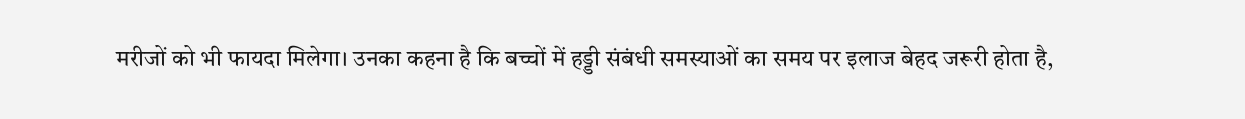मरीजों को भी फायदा मिलेगा। उनका कहना है कि बच्चों में हड्डी संबंधी समस्याओं का समय पर इलाज बेहद जरूरी होता है,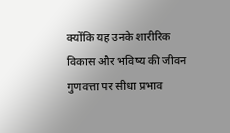क्योंकि यह उनके शारीरिक विकास और भविष्य की जीवन गुणवत्ता पर सीधा प्रभाव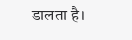डालता है।